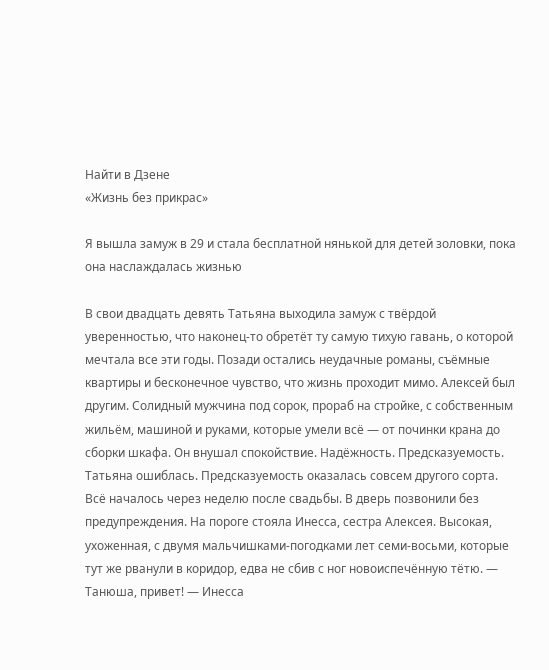Найти в Дзене
«Жизнь без прикрас»

Я вышла замуж в 29 и стала бесплатной нянькой для детей золовки, пока она наслаждалась жизнью

В свои двадцать девять Татьяна выходила замуж с твёрдой уверенностью, что наконец-то обретёт ту самую тихую гавань, о которой мечтала все эти годы. Позади остались неудачные романы, съёмные квартиры и бесконечное чувство, что жизнь проходит мимо. Алексей был другим. Солидный мужчина под сорок, прораб на стройке, с собственным жильём, машиной и руками, которые умели всё — от починки крана до сборки шкафа. Он внушал спокойствие. Надёжность. Предсказуемость. Татьяна ошиблась. Предсказуемость оказалась совсем другого сорта. Всё началось через неделю после свадьбы. В дверь позвонили без предупреждения. На пороге стояла Инесса, сестра Алексея. Высокая, ухоженная, с двумя мальчишками-погодками лет семи-восьми, которые тут же рванули в коридор, едва не сбив с ног новоиспечённую тётю. — Танюша, привет! — Инесса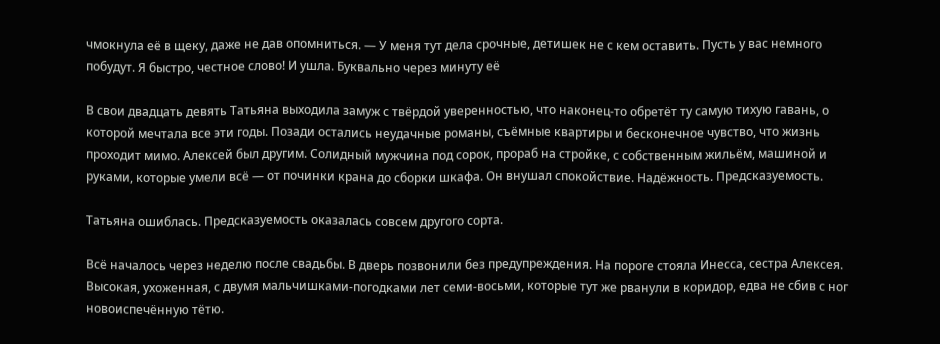чмокнула её в щеку, даже не дав опомниться. — У меня тут дела срочные, детишек не с кем оставить. Пусть у вас немного побудут. Я быстро, честное слово! И ушла. Буквально через минуту её

В свои двадцать девять Татьяна выходила замуж с твёрдой уверенностью, что наконец-то обретёт ту самую тихую гавань, о которой мечтала все эти годы. Позади остались неудачные романы, съёмные квартиры и бесконечное чувство, что жизнь проходит мимо. Алексей был другим. Солидный мужчина под сорок, прораб на стройке, с собственным жильём, машиной и руками, которые умели всё — от починки крана до сборки шкафа. Он внушал спокойствие. Надёжность. Предсказуемость.

Татьяна ошиблась. Предсказуемость оказалась совсем другого сорта.

Всё началось через неделю после свадьбы. В дверь позвонили без предупреждения. На пороге стояла Инесса, сестра Алексея. Высокая, ухоженная, с двумя мальчишками-погодками лет семи-восьми, которые тут же рванули в коридор, едва не сбив с ног новоиспечённую тётю.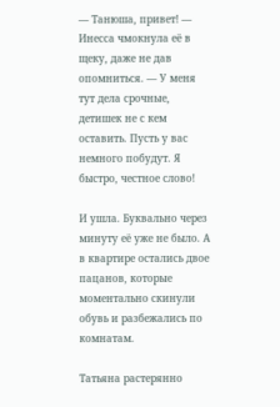— Танюша, привет! — Инесса чмокнула её в щеку, даже не дав опомниться. — У меня тут дела срочные, детишек не с кем оставить. Пусть у вас немного побудут. Я быстро, честное слово!

И ушла. Буквально через минуту её уже не было. А в квартире остались двое пацанов, которые моментально скинули обувь и разбежались по комнатам.

Татьяна растерянно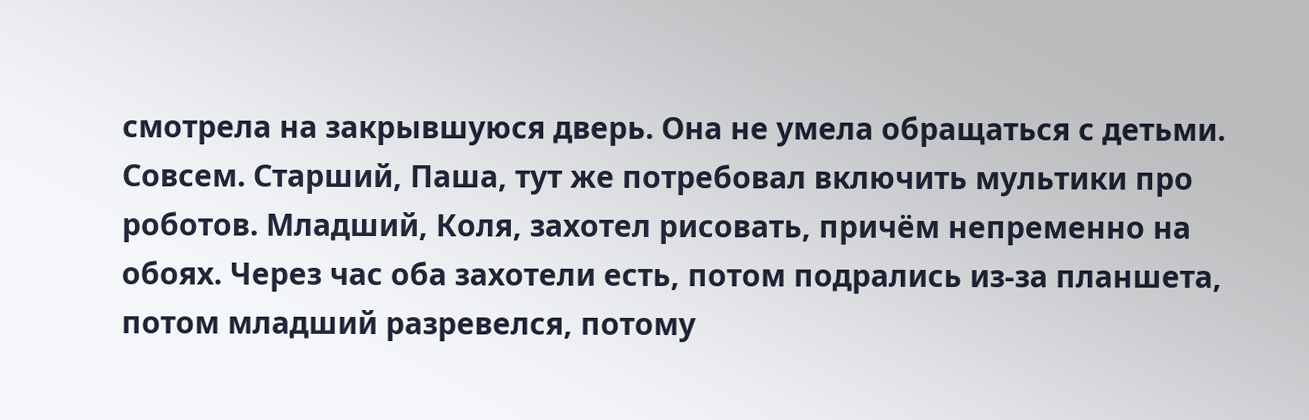смотрела на закрывшуюся дверь. Она не умела обращаться с детьми. Совсем. Старший, Паша, тут же потребовал включить мультики про роботов. Младший, Коля, захотел рисовать, причём непременно на обоях. Через час оба захотели есть, потом подрались из-за планшета, потом младший разревелся, потому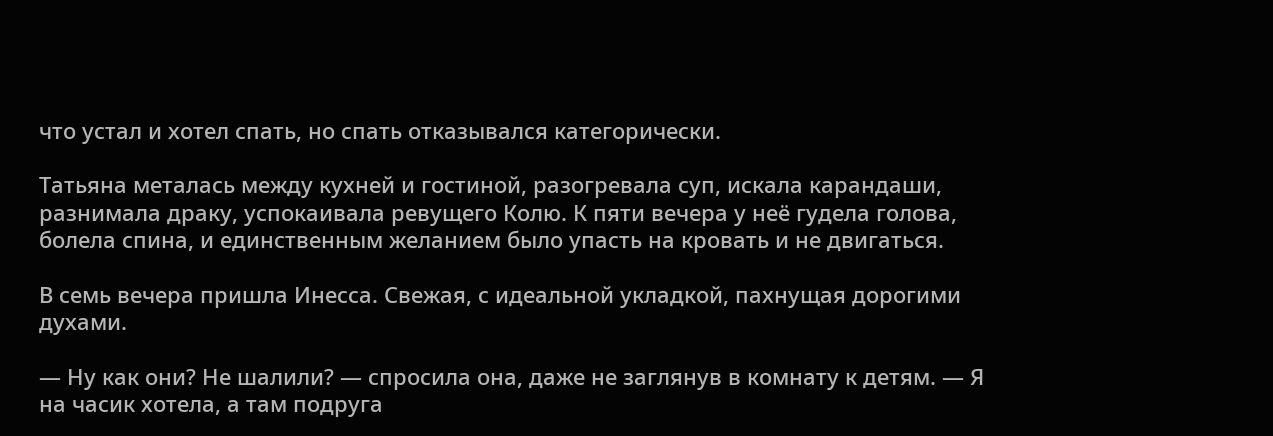что устал и хотел спать, но спать отказывался категорически.

Татьяна металась между кухней и гостиной, разогревала суп, искала карандаши, разнимала драку, успокаивала ревущего Колю. К пяти вечера у неё гудела голова, болела спина, и единственным желанием было упасть на кровать и не двигаться.

В семь вечера пришла Инесса. Свежая, с идеальной укладкой, пахнущая дорогими духами.

— Ну как они? Не шалили? — спросила она, даже не заглянув в комнату к детям. — Я на часик хотела, а там подруга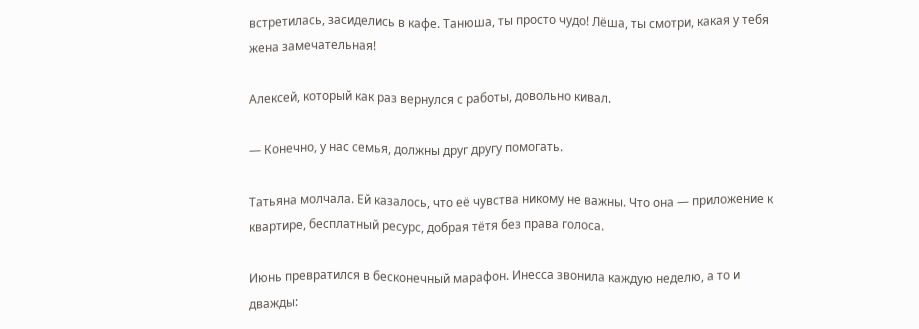встретилась, засиделись в кафе. Танюша, ты просто чудо! Лёша, ты смотри, какая у тебя жена замечательная!

Алексей, который как раз вернулся с работы, довольно кивал.

— Конечно, у нас семья, должны друг другу помогать.

Татьяна молчала. Ей казалось, что её чувства никому не важны. Что она — приложение к квартире, бесплатный ресурс, добрая тётя без права голоса.

Июнь превратился в бесконечный марафон. Инесса звонила каждую неделю, а то и дважды: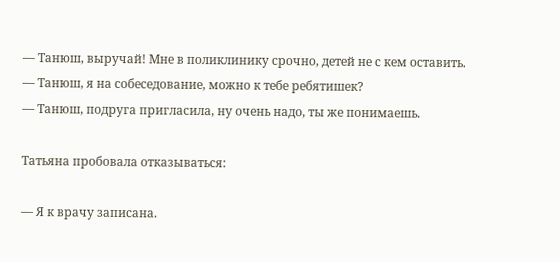— Танюш, выручай! Мне в поликлинику срочно, детей не с кем оставить.
— Танюш, я на собеседование, можно к тебе ребятишек?
— Танюш, подруга пригласила, ну очень надо, ты же понимаешь.

Татьяна пробовала отказываться:

— Я к врачу записана.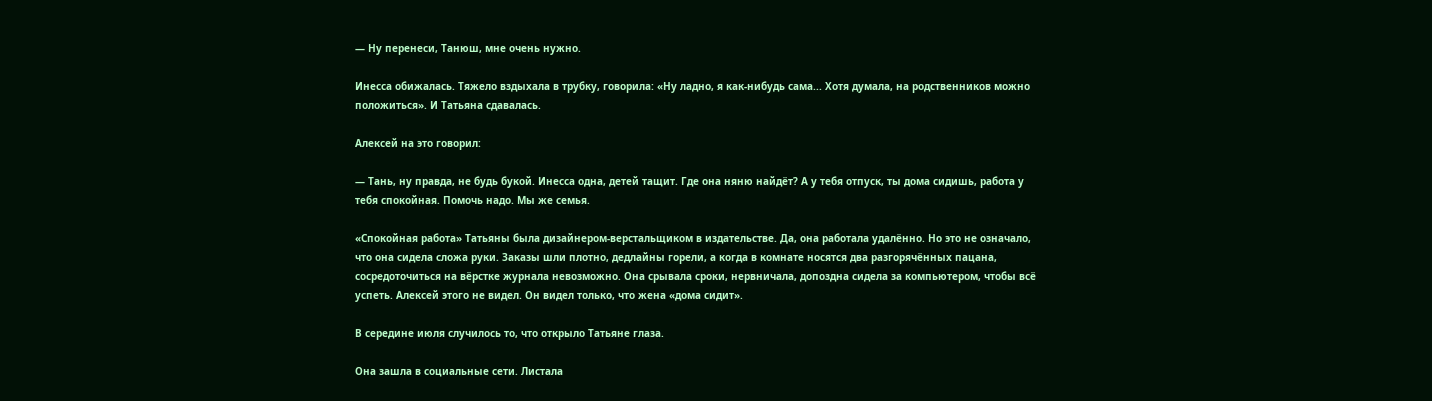— Ну перенеси, Танюш, мне очень нужно.

Инесса обижалась. Тяжело вздыхала в трубку, говорила: «Ну ладно, я как-нибудь сама... Хотя думала, на родственников можно положиться». И Татьяна сдавалась.

Алексей на это говорил:

— Тань, ну правда, не будь букой. Инесса одна, детей тащит. Где она няню найдёт? А у тебя отпуск, ты дома сидишь, работа у тебя спокойная. Помочь надо. Мы же семья.

«Спокойная работа» Татьяны была дизайнером-верстальщиком в издательстве. Да, она работала удалённо. Но это не означало, что она сидела сложа руки. Заказы шли плотно, дедлайны горели, а когда в комнате носятся два разгорячённых пацана, сосредоточиться на вёрстке журнала невозможно. Она срывала сроки, нервничала, допоздна сидела за компьютером, чтобы всё успеть. Алексей этого не видел. Он видел только, что жена «дома сидит».

В середине июля случилось то, что открыло Татьяне глаза.

Она зашла в социальные сети. Листала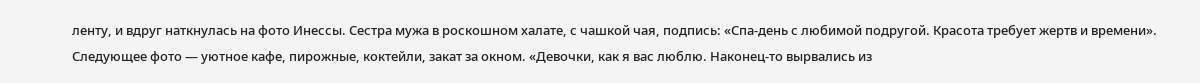ленту, и вдруг наткнулась на фото Инессы. Сестра мужа в роскошном халате, с чашкой чая, подпись: «Спа-день с любимой подругой. Красота требует жертв и времени». Следующее фото — уютное кафе, пирожные, коктейли, закат за окном. «Девочки, как я вас люблю. Наконец-то вырвались из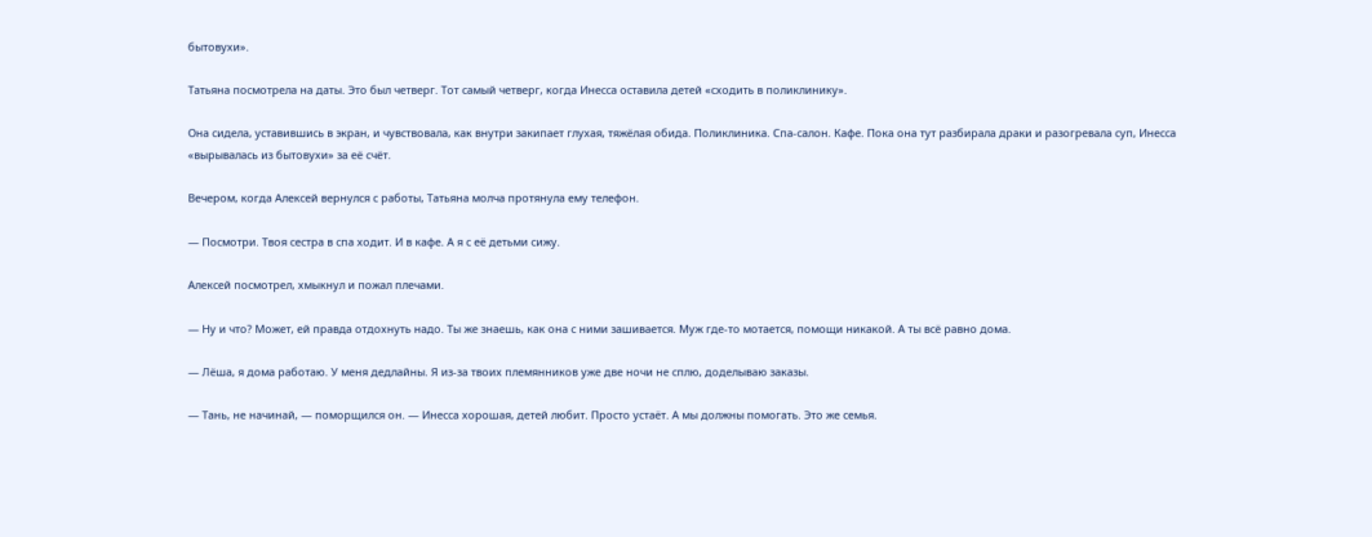бытовухи».

Татьяна посмотрела на даты. Это был четверг. Тот самый четверг, когда Инесса оставила детей «сходить в поликлинику».

Она сидела, уставившись в экран, и чувствовала, как внутри закипает глухая, тяжёлая обида. Поликлиника. Спа-салон. Кафе. Пока она тут разбирала драки и разогревала суп, Инесса «вырывалась из бытовухи» за её счёт.

Вечером, когда Алексей вернулся с работы, Татьяна молча протянула ему телефон.

— Посмотри. Твоя сестра в спа ходит. И в кафе. А я с её детьми сижу.

Алексей посмотрел, хмыкнул и пожал плечами.

— Ну и что? Может, ей правда отдохнуть надо. Ты же знаешь, как она с ними зашивается. Муж где-то мотается, помощи никакой. А ты всё равно дома.

— Лёша, я дома работаю. У меня дедлайны. Я из-за твоих племянников уже две ночи не сплю, доделываю заказы.

— Тань, не начинай, — поморщился он. — Инесса хорошая, детей любит. Просто устаёт. А мы должны помогать. Это же семья.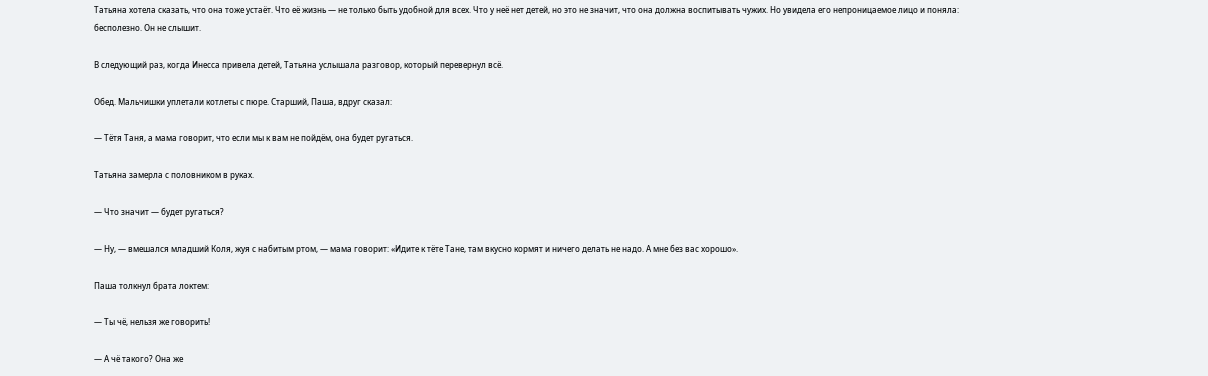Татьяна хотела сказать, что она тоже устаёт. Что её жизнь — не только быть удобной для всех. Что у неё нет детей, но это не значит, что она должна воспитывать чужих. Но увидела его непроницаемое лицо и поняла: бесполезно. Он не слышит.

В следующий раз, когда Инесса привела детей, Татьяна услышала разговор, который перевернул всё.

Обед. Мальчишки уплетали котлеты с пюре. Старший, Паша, вдруг сказал:

— Тётя Таня, а мама говорит, что если мы к вам не пойдём, она будет ругаться.

Татьяна замерла с половником в руках.

— Что значит — будет ругаться?

— Ну, — вмешался младший Коля, жуя с набитым ртом, — мама говорит: «Идите к тёте Тане, там вкусно кормят и ничего делать не надо. А мне без вас хорошо».

Паша толкнул брата локтем:

— Ты чё, нельзя же говорить!

— А чё такого? Она же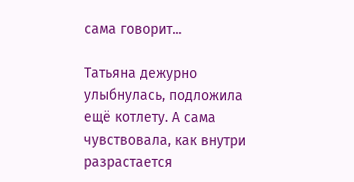сама говорит...

Татьяна дежурно улыбнулась, подложила ещё котлету. А сама чувствовала, как внутри разрастается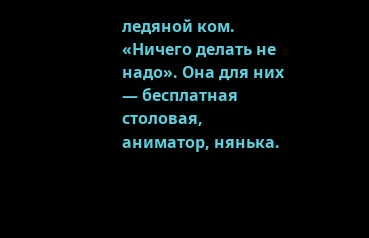ледяной ком. «Ничего делать не надо». Она для них — бесплатная столовая, аниматор, нянька.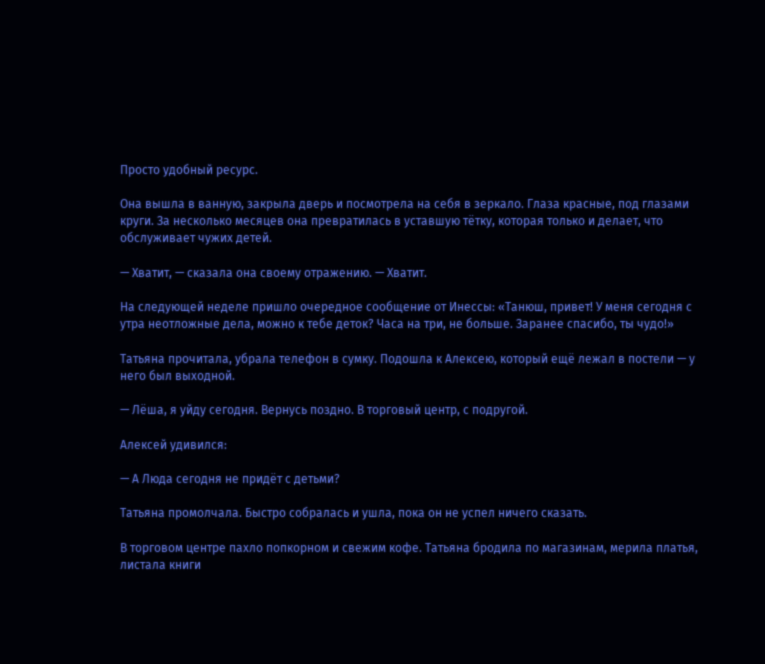Просто удобный ресурс.

Она вышла в ванную, закрыла дверь и посмотрела на себя в зеркало. Глаза красные, под глазами круги. За несколько месяцев она превратилась в уставшую тётку, которая только и делает, что обслуживает чужих детей.

— Хватит, — сказала она своему отражению. — Хватит.

На следующей неделе пришло очередное сообщение от Инессы: «Танюш, привет! У меня сегодня с утра неотложные дела, можно к тебе деток? Часа на три, не больше. Заранее спасибо, ты чудо!»

Татьяна прочитала, убрала телефон в сумку. Подошла к Алексею, который ещё лежал в постели — у него был выходной.

— Лёша, я уйду сегодня. Вернусь поздно. В торговый центр, с подругой.

Алексей удивился:

— А Люда сегодня не придёт с детьми?

Татьяна промолчала. Быстро собралась и ушла, пока он не успел ничего сказать.

В торговом центре пахло попкорном и свежим кофе. Татьяна бродила по магазинам, мерила платья, листала книги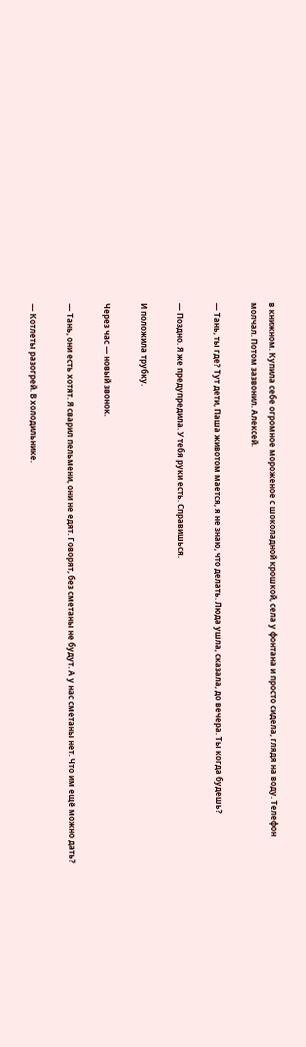в книжном. Купила себе огромное мороженое с шоколадной крошкой, села у фонтана и просто сидела, глядя на воду. Телефон молчал. Потом зазвонил. Алексей.

— Тань, ты где? Тут дети, Паша животом мается, я не знаю, что делать. Люда ушла, сказала, до вечера. Ты когда будешь?

— Поздно. Я же предупредила. У тебя руки есть. Справишься.

И положила трубку.

Через час — новый звонок.

— Тань, они есть хотят. Я сварил пельмени, они не едят. Говорят, без сметаны не будут. А у нас сметаны нет. Что им ещё можно дать?

— Котлеты разогрей. В холодильнике.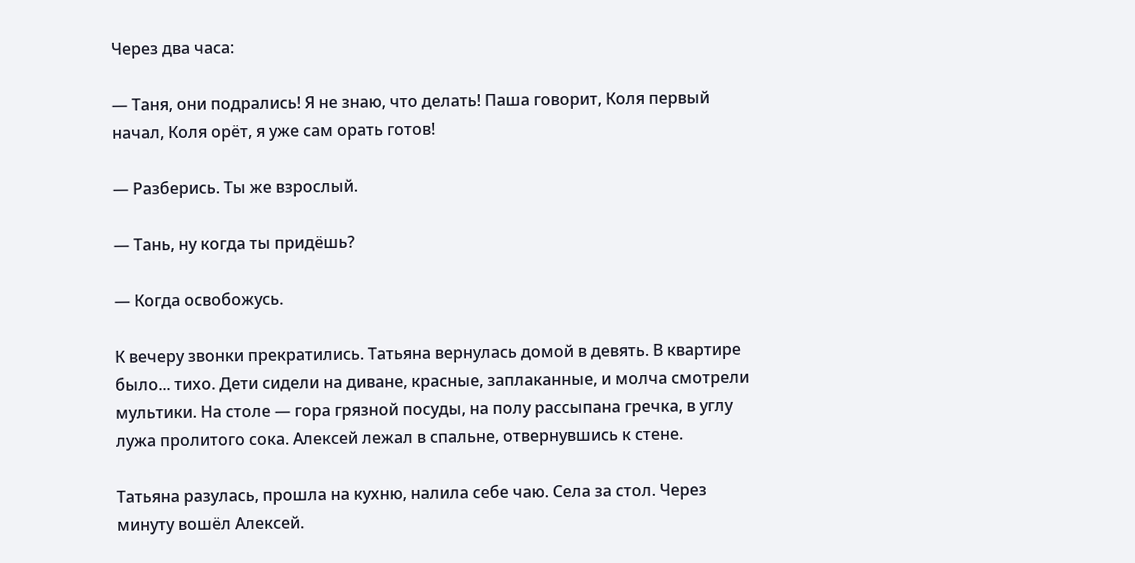Через два часа:

— Таня, они подрались! Я не знаю, что делать! Паша говорит, Коля первый начал, Коля орёт, я уже сам орать готов!

— Разберись. Ты же взрослый.

— Тань, ну когда ты придёшь?

— Когда освобожусь.

К вечеру звонки прекратились. Татьяна вернулась домой в девять. В квартире было... тихо. Дети сидели на диване, красные, заплаканные, и молча смотрели мультики. На столе — гора грязной посуды, на полу рассыпана гречка, в углу лужа пролитого сока. Алексей лежал в спальне, отвернувшись к стене.

Татьяна разулась, прошла на кухню, налила себе чаю. Села за стол. Через минуту вошёл Алексей.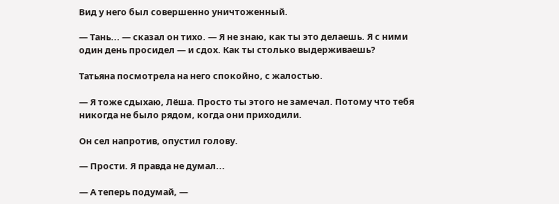Вид у него был совершенно уничтоженный.

— Тань... — сказал он тихо. — Я не знаю, как ты это делаешь. Я с ними один день просидел — и сдох. Как ты столько выдерживаешь?

Татьяна посмотрела на него спокойно, с жалостью.

— Я тоже сдыхаю, Лёша. Просто ты этого не замечал. Потому что тебя никогда не было рядом, когда они приходили.

Он сел напротив, опустил голову.

— Прости. Я правда не думал...

— А теперь подумай, —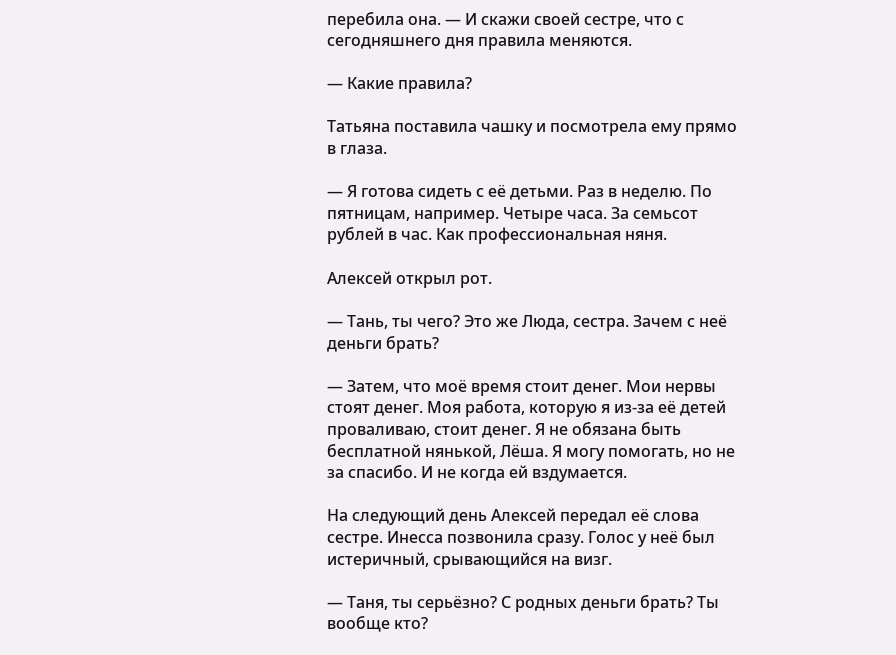перебила она. — И скажи своей сестре, что с сегодняшнего дня правила меняются.

— Какие правила?

Татьяна поставила чашку и посмотрела ему прямо в глаза.

— Я готова сидеть с её детьми. Раз в неделю. По пятницам, например. Четыре часа. За семьсот рублей в час. Как профессиональная няня.

Алексей открыл рот.

— Тань, ты чего? Это же Люда, сестра. Зачем с неё деньги брать?

— Затем, что моё время стоит денег. Мои нервы стоят денег. Моя работа, которую я из-за её детей проваливаю, стоит денег. Я не обязана быть бесплатной нянькой, Лёша. Я могу помогать, но не за спасибо. И не когда ей вздумается.

На следующий день Алексей передал её слова сестре. Инесса позвонила сразу. Голос у неё был истеричный, срывающийся на визг.

— Таня, ты серьёзно? С родных деньги брать? Ты вообще кто?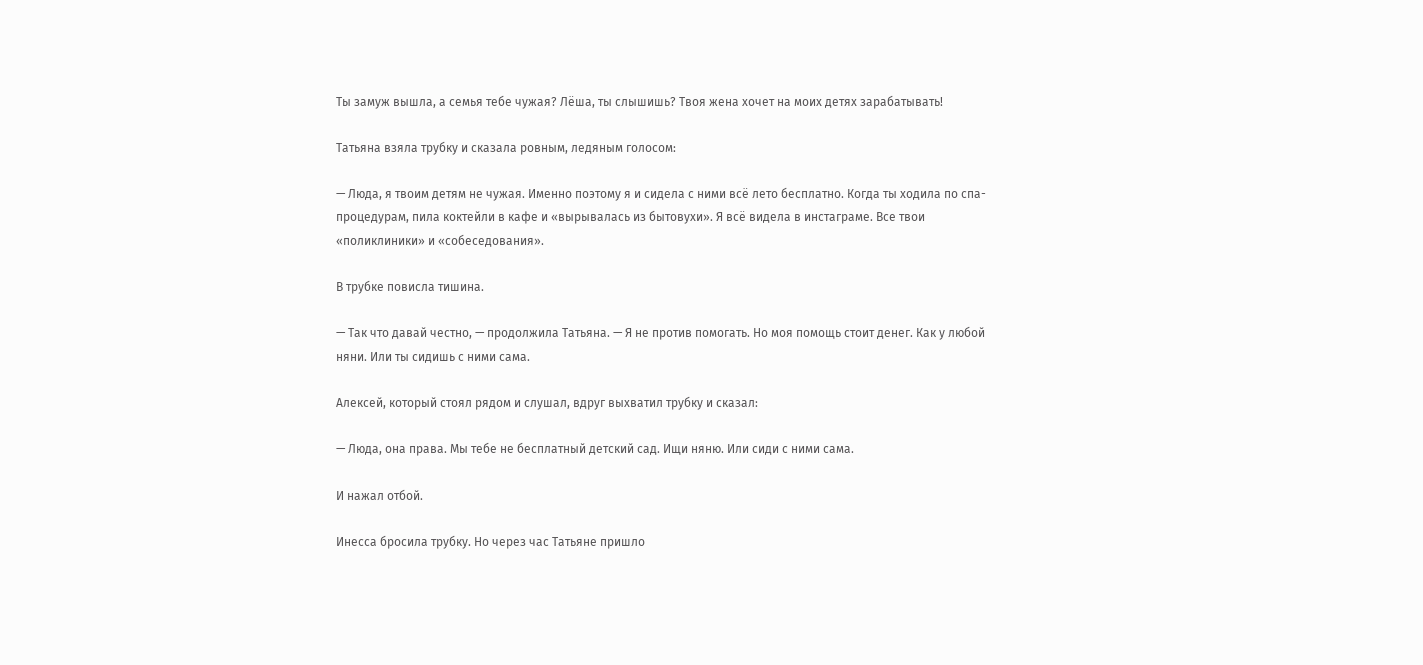Ты замуж вышла, а семья тебе чужая? Лёша, ты слышишь? Твоя жена хочет на моих детях зарабатывать!

Татьяна взяла трубку и сказала ровным, ледяным голосом:

— Люда, я твоим детям не чужая. Именно поэтому я и сидела с ними всё лето бесплатно. Когда ты ходила по спа-процедурам, пила коктейли в кафе и «вырывалась из бытовухи». Я всё видела в инстаграме. Все твои «поликлиники» и «собеседования».

В трубке повисла тишина.

— Так что давай честно, — продолжила Татьяна. — Я не против помогать. Но моя помощь стоит денег. Как у любой няни. Или ты сидишь с ними сама.

Алексей, который стоял рядом и слушал, вдруг выхватил трубку и сказал:

— Люда, она права. Мы тебе не бесплатный детский сад. Ищи няню. Или сиди с ними сама.

И нажал отбой.

Инесса бросила трубку. Но через час Татьяне пришло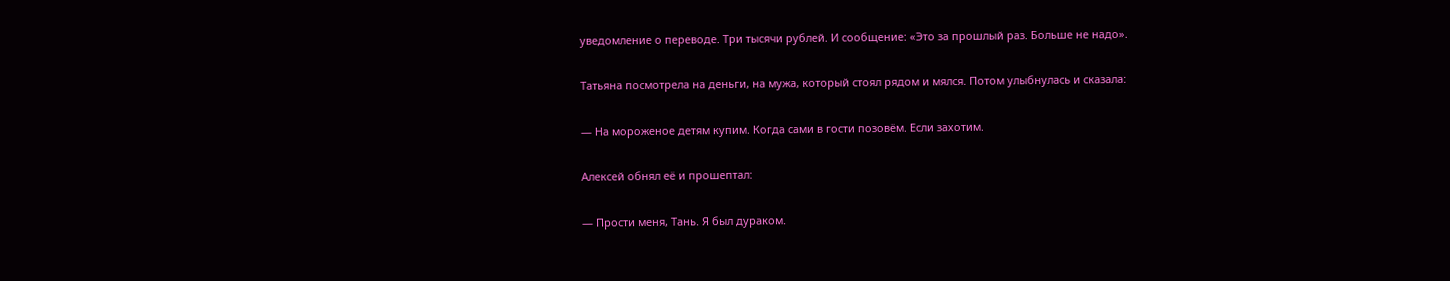уведомление о переводе. Три тысячи рублей. И сообщение: «Это за прошлый раз. Больше не надо».

Татьяна посмотрела на деньги, на мужа, который стоял рядом и мялся. Потом улыбнулась и сказала:

— На мороженое детям купим. Когда сами в гости позовём. Если захотим.

Алексей обнял её и прошептал:

— Прости меня, Тань. Я был дураком.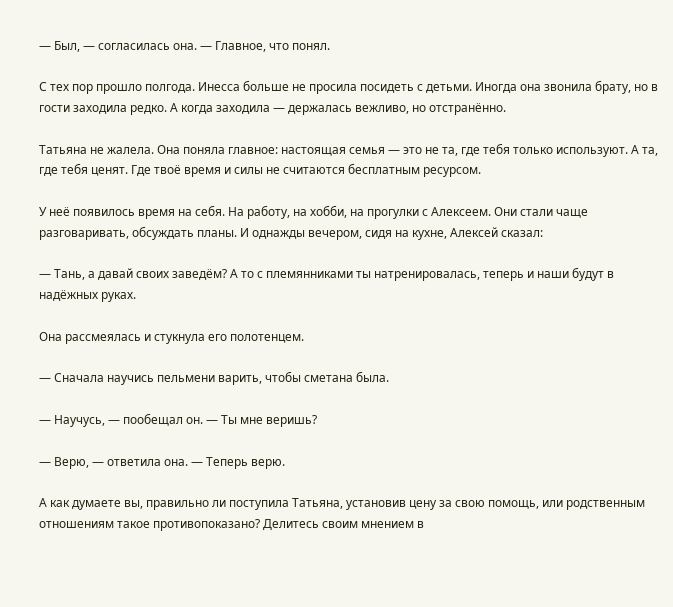— Был, — согласилась она. — Главное, что понял.

С тех пор прошло полгода. Инесса больше не просила посидеть с детьми. Иногда она звонила брату, но в гости заходила редко. А когда заходила — держалась вежливо, но отстранённо.

Татьяна не жалела. Она поняла главное: настоящая семья — это не та, где тебя только используют. А та, где тебя ценят. Где твоё время и силы не считаются бесплатным ресурсом.

У неё появилось время на себя. На работу, на хобби, на прогулки с Алексеем. Они стали чаще разговаривать, обсуждать планы. И однажды вечером, сидя на кухне, Алексей сказал:

— Тань, а давай своих заведём? А то с племянниками ты натренировалась, теперь и наши будут в надёжных руках.

Она рассмеялась и стукнула его полотенцем.

— Сначала научись пельмени варить, чтобы сметана была.

— Научусь, — пообещал он. — Ты мне веришь?

— Верю, — ответила она. — Теперь верю.

А как думаете вы, правильно ли поступила Татьяна, установив цену за свою помощь, или родственным отношениям такое противопоказано? Делитесь своим мнением в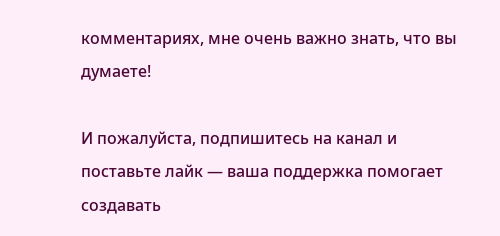комментариях, мне очень важно знать, что вы думаете!

И пожалуйста, подпишитесь на канал и поставьте лайк — ваша поддержка помогает создавать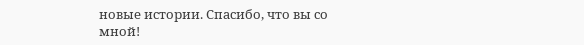новые истории. Спасибо, что вы со мной!